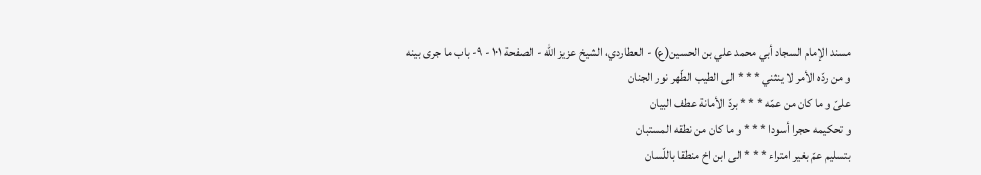مسند الإمام السجاد أبي محمد علي بن الحسين(ع) - العطاردي، الشيخ عزيز الله - الصفحة ١٠١ - ٩- باب ما جرى بينه
و من ردّه الأمر لا ينثني * * * الى الطيب الطّهر نور الجنان
علىّ و ما كان من عمّه * * * بردّ الأمانة عطف البيان
و تحكيمه حجرا أسودا * * * و ما كان من نطقه المستبان
بتسليم عمّ بغير امتراء * * * الى ابن اخ منطقا باللّسان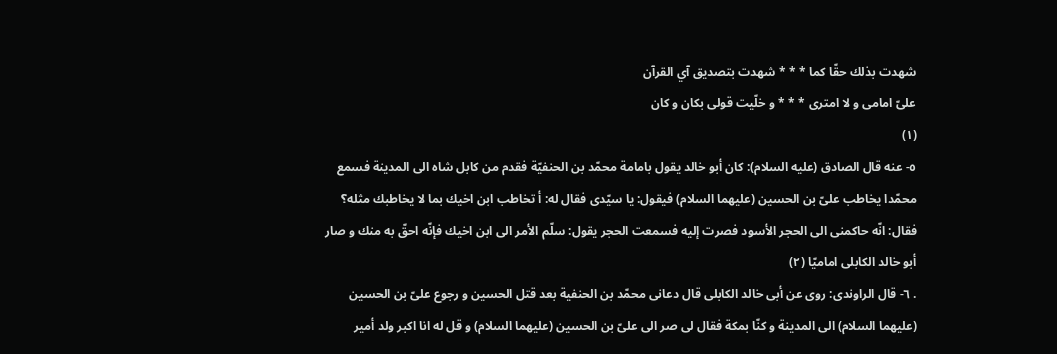شهدت بذلك حقّا كما * * * شهدت بتصديق آي القرآن
علىّ امامى و لا امترى * * * و خلّيت قولى بكان و كان
(١)
٥- عنه قال الصادق (عليه السلام): كان أبو خالد يقول بامامة محمّد بن الحنفيّة فقدم من كابل شاه الى المدينة فسمع محمّدا يخاطب علىّ بن الحسين (عليهما السلام) فيقول: يا سيّدى فقال له: أ تخاطب ابن اخيك بما لا يخاطبك مثله؟ فقال: انّه حاكمنى الى الحجر الأسود فصرت إليه فسمعت الحجر يقول: سلّم الأمر الى ابن اخيك فإنّه احقّ به منك و صار أبو خالد الكابلى اماميّا (٢)
. ٦- قال الراوندى: روى عن أبى خالد الكابلى قال دعانى محمّد بن الحنفية بعد قتل الحسين و رجوع علىّ بن الحسين (عليهما السلام) الى المدينة و كنّا بمكة فقال لى صر الى علىّ بن الحسين (عليهما السلام) و قل له انا اكبر ولد أمير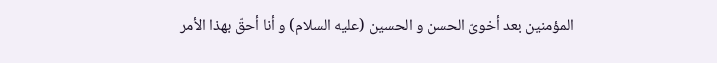المؤمنين بعد أخوىّ الحسن و الحسين (عليه السلام) و أنا أحقّ بهذا الأمر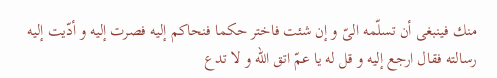منك فينبغى أن تسلّمه الىّ و إن شئت فاختر حكما فنحاكم إليه فصرت إليه و أدّيت إليه رسالته فقال ارجع إليه و قل له يا عمّ اتق اللّه و لا تدع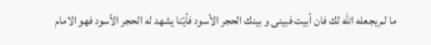ما لم يجعله اللّه لك فان أبيت فبينى و بينك الحجر الأسود فأيّنا يشهد له الحجر الأسود فهو الامام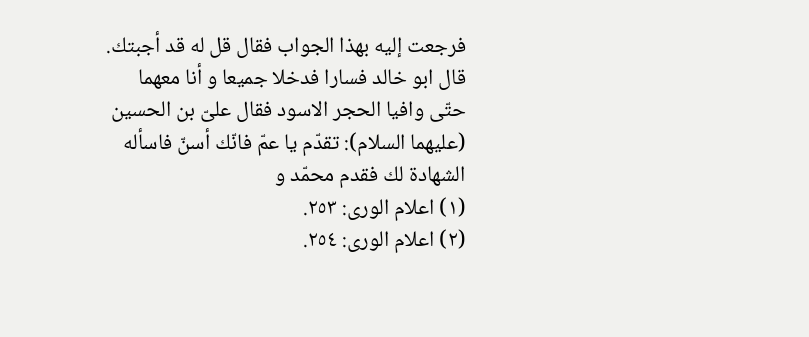فرجعت إليه بهذا الجواب فقال قل له قد أجبتك.
قال ابو خالد فسارا فدخلا جميعا و أنا معهما حتّى وافيا الحجر الاسود فقال علىّ بن الحسين (عليهما السلام): تقدّم يا عمّ فانّك أسنّ فاسأله الشهادة لك فقدم محمّد و
(١) اعلام الورى: ٢٥٣.
(٢) اعلام الورى: ٢٥٤.